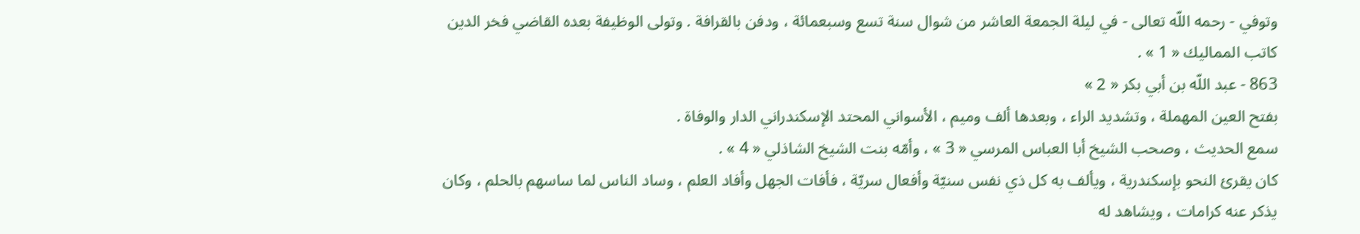وتوفي - رحمه اللّه تعالى - في ليلة الجمعة العاشر من شوال سنة تسع وسبعمائة ، ودفن بالقرافة . وتولى الوظيفة بعده القاضي فخر الدين كاتب المماليك « 1 » .
863 - عبد اللّه بن أبي بكر « 2 »
بفتح العين المهملة ، وتشديد الراء ، وبعدها ألف وميم ، الأسواني المحتد الإسكندراني الدار والوفاة .
سمع الحديث ، وصحب الشيخ أبا العباس المرسي « 3 » ، وأمّه بنت الشيخ الشاذلي « 4 » .
كان يقرئ النحو بإسكندرية ، ويألف به كل ذي نفس سنيّة وأفعال سريّة ، فأفات الجهل وأفاد العلم ، وساد الناس لما ساسهم بالحلم ، وكان يذكر عنه كرامات ، ويشاهد له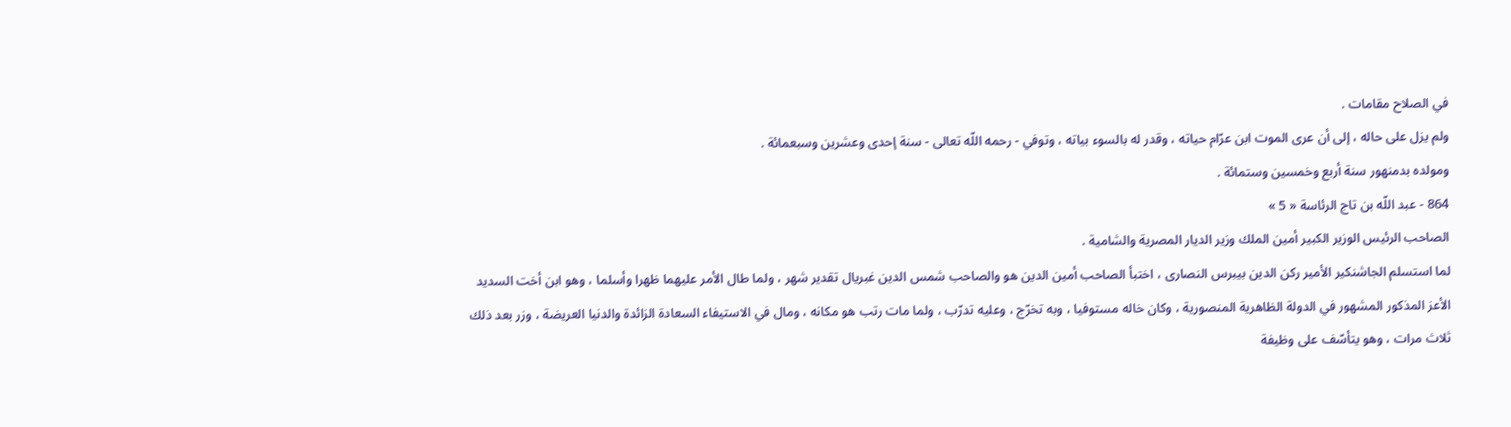في الصلاح مقامات .
ولم يزل على حاله ، إلى أن عرى الموت ابن عرّام حياته ، وقدر له بالسوء بياته ، وتوفي - رحمه اللّه تعالى - سنة إحدى وعشرين وسبعمائة .
ومولده بدمنهور سنة أربع وخمسين وستمائة .
864 - عبد اللّه بن تاج الرئاسة « 5 »
الصاحب الرئيس الوزير الكبير أمين الملك وزير الديار المصرية والشامية .
لما استسلم الجاشنكير الأمير ركن الدين بيبرس النصارى ، اختبأ الصاحب أمين الدين هو والصاحب شمس الدين غبريال تقدير شهر ، ولما طال الأمر عليهما ظهرا وأسلما ، وهو ابن أخت السديد الأعز المذكور المشهور في الدولة الظاهرية المنصورية ، وكان خاله مستوفيا ، وبه تخرّج ، وعليه تدرّب ، ولما مات رتب هو مكانه ، ومال في الاستيفاء السعادة الزائدة والدنيا العريضة ، وزر بعد ذلك ثلاث مرات ، وهو يتأسّف على وظيفة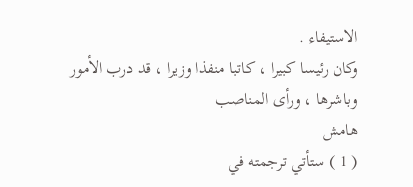الاستيفاء .
وكان رئيسا كبيرا ، كاتبا منفذا وزيرا ، قد درب الأمور وباشرها ، ورأى المناصب
هامش
( 1 ) ستأتي ترجمته في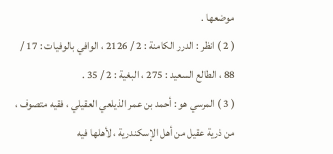موضعها .
( 2 ) انظر : الدرر الكامنة : 2 / 2126 ، الوافي بالوفيات : 17 / 88 ، الطالع السعيد : 275 ، البغية : 2 / 35 .
( 3 ) المرسي هو : أحمد بن عمر الذيلعي العقيلي ، فقيه متصوف ، من ذرية عقيل من أهل الإسكندرية ، لأهلها فيه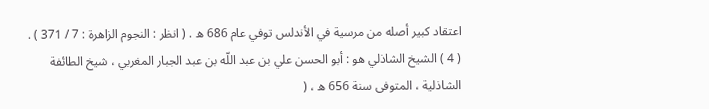اعتقاد كبير أصله من مرسية في الأندلس توفي عام 686 ه . ( انظر : النجوم الزاهرة : 7 / 371 ) .
( 4 ) الشيخ الشاذلي هو : أبو الحسن علي بن عبد اللّه بن عبد الجبار المغربي ، شيخ الطائفة الشاذلية ، المتوفى سنة 656 ه ، (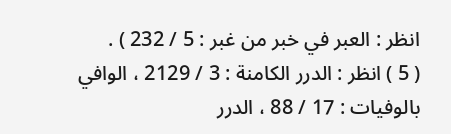انظر : العبر في خبر من غبر : 5 / 232 ) .
( 5 ) انظر : الدرر الكامنة : 3 / 2129 ، الوافي بالوفيات : 17 / 88 ، الدرر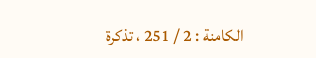الكامنة : 2 / 251 ، تذكرة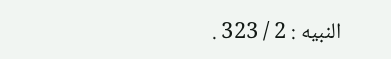النبيه : 2 / 323 .